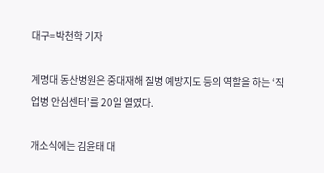대구=박천학 기자

계명대 동산병원은 중대재해 질병 예방지도 등의 역할을 하는 ‘직업병 안심센터’를 20일 열였다.

개소식에는 김윤태 대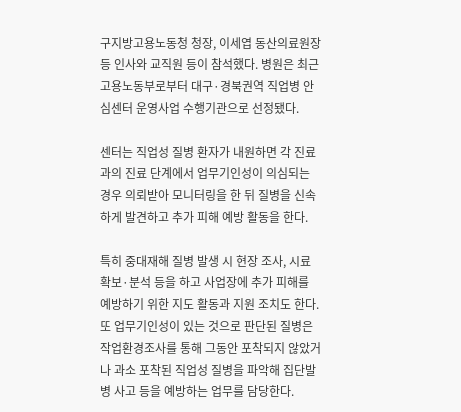구지방고용노동청 청장, 이세엽 동산의료원장 등 인사와 교직원 등이 참석했다. 병원은 최근 고용노동부로부터 대구·경북권역 직업병 안심센터 운영사업 수행기관으로 선정됐다.

센터는 직업성 질병 환자가 내원하면 각 진료과의 진료 단계에서 업무기인성이 의심되는 경우 의뢰받아 모니터링을 한 뒤 질병을 신속하게 발견하고 추가 피해 예방 활동을 한다.

특히 중대재해 질병 발생 시 현장 조사, 시료 확보·분석 등을 하고 사업장에 추가 피해를 예방하기 위한 지도 활동과 지원 조치도 한다. 또 업무기인성이 있는 것으로 판단된 질병은 작업환경조사를 통해 그동안 포착되지 않았거나 과소 포착된 직업성 질병을 파악해 집단발병 사고 등을 예방하는 업무를 담당한다.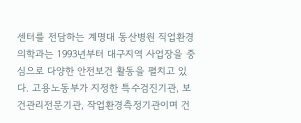센터를 전담하는 계명대 동산병원 직업환경의학과는 1993년부터 대구지역 사업장을 중심으로 다양한 안전보건 활동을 펼치고 있다. 고용노동부가 지정한 특수검진기관, 보건관리전문기관, 작업환경측정기관이며 건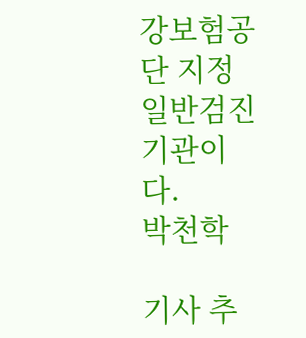강보험공단 지정 일반검진기관이다.
박천학

기사 추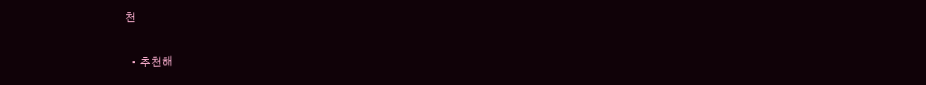천

  • 추천해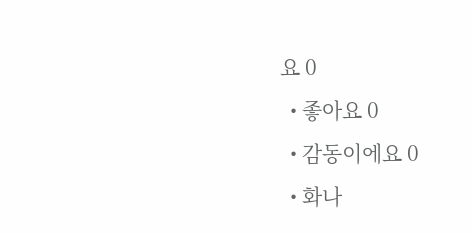요 0
  • 좋아요 0
  • 감동이에요 0
  • 화나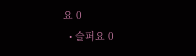요 0
  • 슬퍼요 0